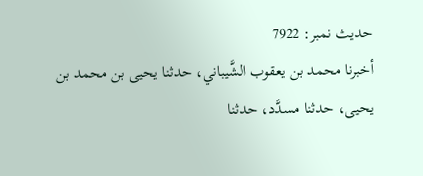حدیث نمبر: 7922
أخبرنا محمد بن يعقوب الشَّيباني، حدثنا يحيى بن محمد بن يحيى، حدثنا مسدَّد، حدثنا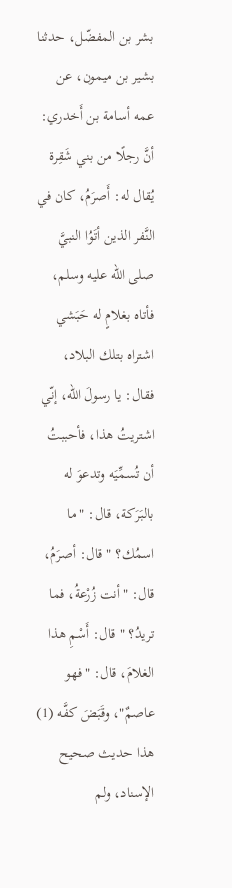بشر بن المفضّل، حدثنا بشير بن ميمون، عن عمه أسامة بن أَخدري: أنَّ رجلًا من بني شَقِرة يُقال له: أَصرَمُ، كان في النَّفر الذين أتَوُا النبيَّ صلى الله عليه وسلم، فأتاه بغلامٍ له حَبَشي اشتراه بتلك البلاد، فقال: يا رسولَ الله، إنّي اشتريتُ هذا، فأحببتُ أن تُسمِّيَه وتدعوَ له بالبَرَكة، قال: "ما اسمُك؟ " قال: أصرَمُ، قال: "أنت زُرْعةُ، فما تريدُ؟ " قال: أَسْمِ هذا الغلامَ، قال: "فهو عاصمٌ"، وقَبَضَ كفَّه (1)
هذا حديث صحيح الإسناد، ولم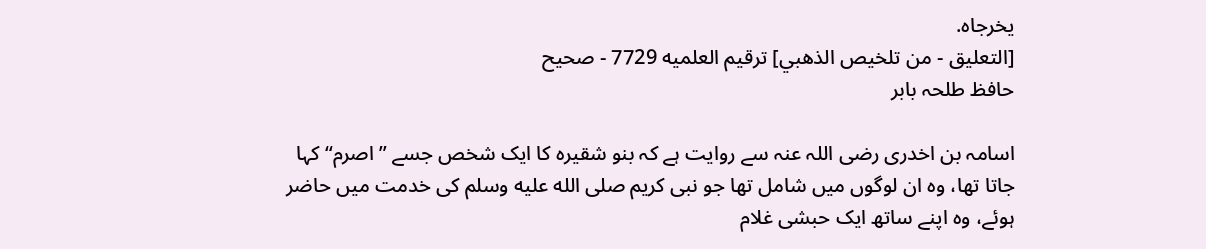يخرجاه.
[التعليق - من تلخيص الذهبي] ترقيم العلميه 7729 - صحيح
حافظ طلحہ بابر

اسامہ بن اخدری رضی اللہ عنہ سے روایت ہے کہ بنو شقیرہ کا ایک شخص جسے ”اصرم“ کہا جاتا تھا، وہ ان لوگوں میں شامل تھا جو نبی کریم صلى الله عليه وسلم کی خدمت میں حاضر ہوئے، وہ اپنے ساتھ ایک حبشی غلام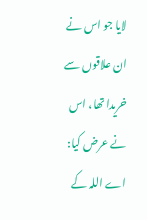لایا جو اس نے ان علاقوں سے خریدا تھا، اس نے عرض کیا: اے اللہ کے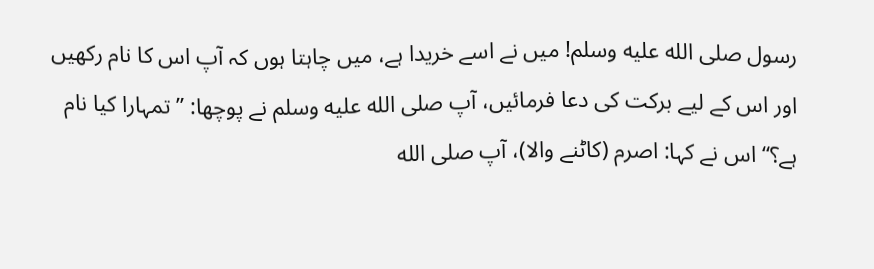رسول صلى الله عليه وسلم! میں نے اسے خریدا ہے، میں چاہتا ہوں کہ آپ اس کا نام رکھیں اور اس کے لیے برکت کی دعا فرمائیں، آپ صلى الله عليه وسلم نے پوچھا: ”تمہارا کیا نام ہے؟“ اس نے کہا: اصرم (کاٹنے والا)، آپ صلى الله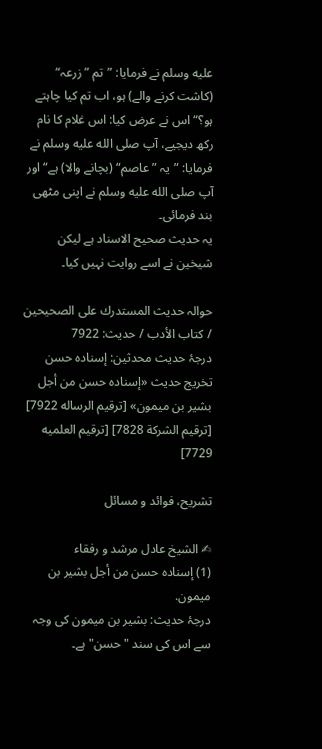عليه وسلم نے فرمایا: ”تم ”زرعہ“ (کاشت کرنے والے) ہو، اب تم کیا چاہتے ہو؟“ اس نے عرض کیا: اس غلام کا نام رکھ دیجیے، آپ صلى الله عليه وسلم نے فرمایا: ”یہ ”عاصم“ (بچانے والا) ہے“ اور آپ صلى الله عليه وسلم نے اپنی مٹھی بند فرمائی۔
یہ حدیث صحیح الاسناد ہے لیکن شیخین نے اسے روایت نہیں کیا۔

حوالہ حدیث المستدرك على الصحيحين / كتاب الأدب / حدیث: 7922
درجۂ حدیث محدثین: إسناده حسن
تخریج حدیث «إسناده حسن من أجل بشير بن ميمون» [ترقيم الرساله 7922] [ترقيم الشركة 7828] [ترقيم العلميه 7729]

تشریح، فوائد و مسائل

✍ الشیخ عادل مرشد و رفقاء
(1) إسناده حسن من أجل بشير بن ميمون.
درجۂ حدیث: بشیر بن میمون کی وجہ سے اس کی سند "حسن" ہے۔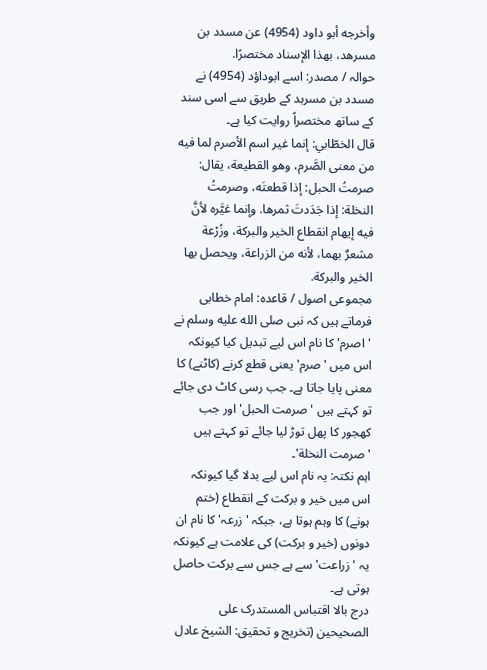وأخرجه أبو داود (4954) عن مسدد بن مسرهد، بهذا الإسناد مختصرًا.
حوالہ / مصدر: اسے ابوداؤد (4954) نے مسدد بن مسرہد کے طریق سے اسی سند کے ساتھ مختصراً روایت کیا ہے۔
قال الخطّابي: إنما غير اسم الأصرم لما فيه من معنى الصَّرم، وهو القطيعة، يقال: صرمتُ الحبل: إذا قطعتَه، وصرمتُ النخلة: إذا جَدَدتَ ثمرها. وإنما غيَّره لأنَّ فيه إيهام انقطاع الخير والبركة، وزُرْعة مشعرٌ بهما، لأنه من الزراعة، ويحصل بها الخير والبركة.
مجموعی اصول / قاعدہ: امام خطابی فرماتے ہیں کہ نبی صلى الله عليه وسلم نے 'اصرم' کا نام اس لیے تبدیل کیا کیونکہ اس میں 'صرم' یعنی قطع کرنے (کاٹنے) کا معنی پایا جاتا ہے۔ جب رسی کاٹ دی جائے تو کہتے ہیں 'صرمت الحبل' اور جب کھجور کا پھل توڑ لیا جائے تو کہتے ہیں 'صرمت النخلة'۔
اہم نکتہ: یہ نام اس لیے بدلا گیا کیونکہ اس میں خیر و برکت کے انقطاع (ختم ہونے) کا وہم ہوتا ہے، جبکہ 'زرعہ' کا نام ان دونوں (خیر و برکت) کی علامت ہے کیونکہ یہ 'زراعت' سے ہے جس سے برکت حاصل ہوتی ہے۔
درج بالا اقتباس المستدرک علی الصحیحین (تخریج و تحقیق: الشیخ عادل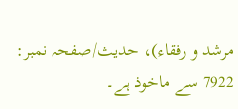مرشد و رفقاء)، حدیث/صفحہ نمبر: 7922 سے ماخوذ ہے۔